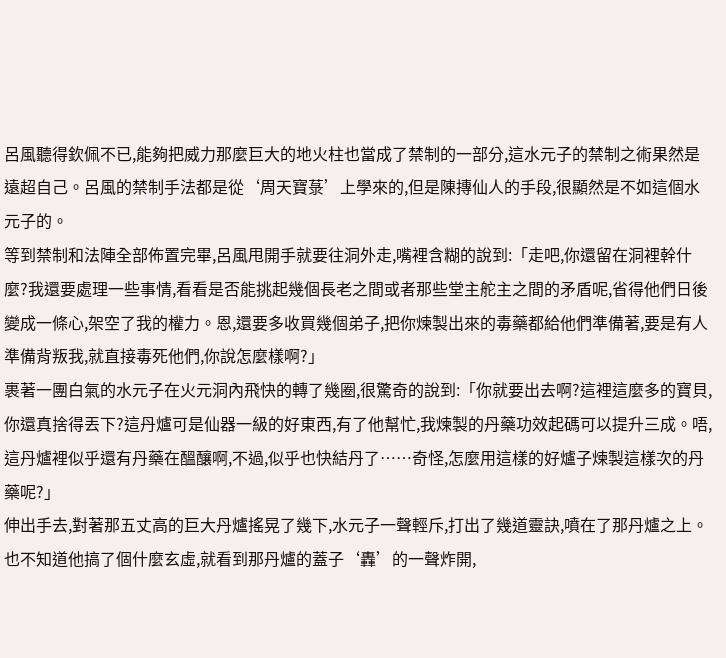呂風聽得欽佩不已,能夠把威力那麼巨大的地火柱也當成了禁制的一部分,這水元子的禁制之術果然是遠超自己。呂風的禁制手法都是從‘周天寶菉’上學來的,但是陳摶仙人的手段,很顯然是不如這個水元子的。
等到禁制和法陣全部佈置完畢,呂風甩開手就要往洞外走,嘴裡含糊的說到:「走吧,你還留在洞裡幹什麼?我還要處理一些事情,看看是否能挑起幾個長老之間或者那些堂主舵主之間的矛盾呢,省得他們日後變成一條心,架空了我的權力。恩,還要多收買幾個弟子,把你煉製出來的毒藥都給他們準備著,要是有人準備背叛我,就直接毒死他們,你說怎麼樣啊?」
裹著一團白氣的水元子在火元洞內飛快的轉了幾圈,很驚奇的說到:「你就要出去啊?這裡這麼多的寶貝,你還真捨得丟下?這丹爐可是仙器一級的好東西,有了他幫忙,我煉製的丹藥功效起碼可以提升三成。唔,這丹爐裡似乎還有丹藥在醞釀啊,不過,似乎也快結丹了……奇怪,怎麼用這樣的好爐子煉製這樣次的丹藥呢?」
伸出手去,對著那五丈高的巨大丹爐搖晃了幾下,水元子一聲輕斥,打出了幾道靈訣,噴在了那丹爐之上。也不知道他搞了個什麼玄虛,就看到那丹爐的蓋子‘轟’的一聲炸開,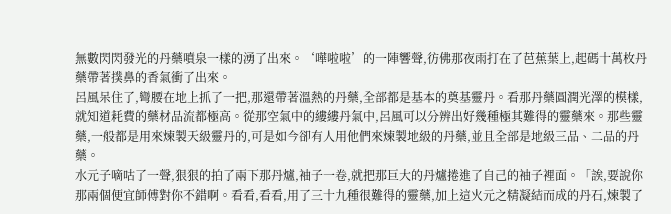無數閃閃發光的丹藥噴泉一樣的湧了出來。‘嘩啦啦’的一陣響聲,彷佛那夜雨打在了芭蕉葉上,起碼十萬枚丹藥帶著撲鼻的香氣衝了出來。
呂風呆住了,彎腰在地上抓了一把,那還帶著溫熱的丹藥,全部都是基本的奠基靈丹。看那丹藥圓潤光澤的模樣,就知道耗費的藥材品流都極高。從那空氣中的縷縷丹氣中,呂風可以分辨出好幾種極其難得的靈藥來。那些靈藥,一般都是用來煉製天級靈丹的,可是如今卻有人用他們來煉製地級的丹藥,並且全部是地級三品、二品的丹藥。
水元子嘀咕了一聲,狠狠的拍了兩下那丹爐,袖子一卷,就把那巨大的丹爐捲進了自己的袖子裡面。「誒,要說你那兩個便宜師傅對你不錯啊。看看,看看,用了三十九種很難得的靈藥,加上這火元之精凝結而成的丹石,煉製了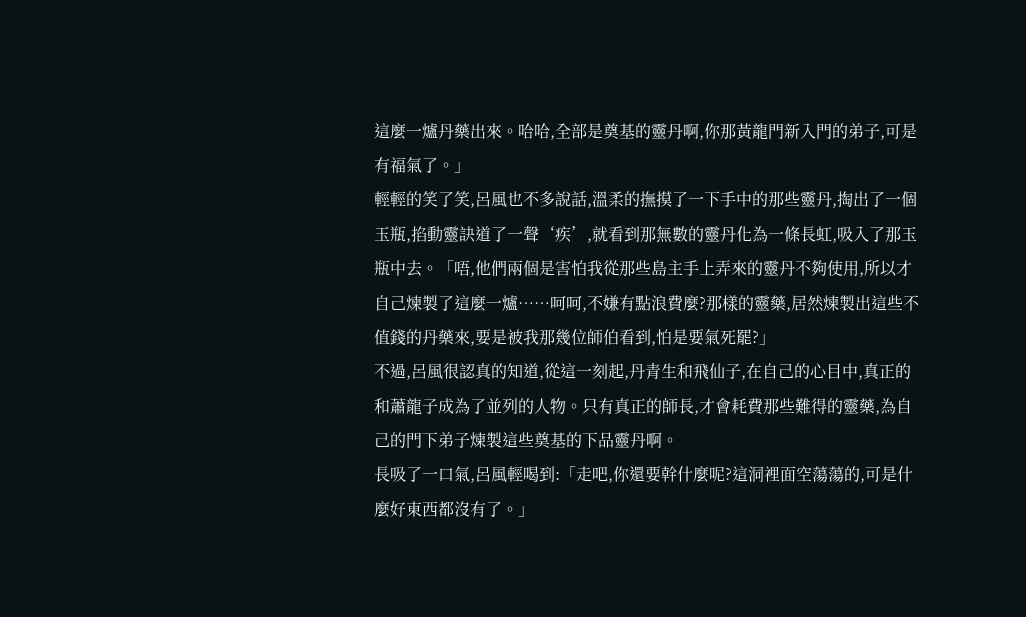這麼一爐丹藥出來。哈哈,全部是奠基的靈丹啊,你那黃龍門新入門的弟子,可是有福氣了。」
輕輕的笑了笑,呂風也不多說話,溫柔的撫摸了一下手中的那些靈丹,掏出了一個玉瓶,掐動靈訣道了一聲‘疾’,就看到那無數的靈丹化為一條長虹,吸入了那玉瓶中去。「唔,他們兩個是害怕我從那些島主手上弄來的靈丹不夠使用,所以才自己煉製了這麼一爐……呵呵,不嫌有點浪費麼?那樣的靈藥,居然煉製出這些不值錢的丹藥來,要是被我那幾位師伯看到,怕是要氣死罷?」
不過,呂風很認真的知道,從這一刻起,丹青生和飛仙子,在自己的心目中,真正的和蕭龍子成為了並列的人物。只有真正的師長,才會耗費那些難得的靈藥,為自己的門下弟子煉製這些奠基的下品靈丹啊。
長吸了一口氣,呂風輕喝到:「走吧,你還要幹什麼呢?這洞裡面空蕩蕩的,可是什麼好東西都沒有了。」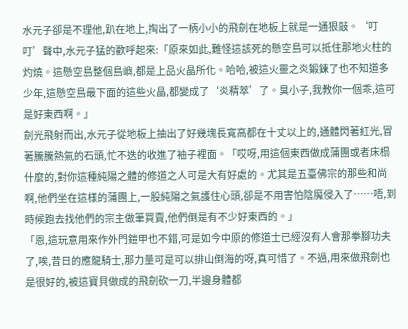水元子卻是不理他,趴在地上,掏出了一柄小小的飛劍在地板上就是一通狠敲。‘叮叮’聲中,水元子猛的歡呼起來:「原來如此,難怪這該死的懸空島可以抵住那地火柱的灼燒。這懸空島整個島嶼,都是上品火晶所化。哈哈,被這火靈之炎鍛鍊了也不知道多少年,這懸空島最下面的這些火晶,都變成了‘炎精萃’了。臭小子,我教你一個乖,這可是好東西啊。」
劍光飛射而出,水元子從地板上抽出了好幾塊長寬高都在十丈以上的,通體閃著紅光,冒著騰騰熱氣的石頭,忙不迭的收進了袖子裡面。「哎呀,用這個東西做成蒲團或者床榻什麼的,對你這種純陽之體的修道之人可是大有好處的。尤其是五臺佛宗的那些和尚啊,他們坐在這樣的蒲團上,一股純陽之氣護住心頭,卻是不用害怕陰魔侵入了……唔,到時候跑去找他們的宗主做筆買賣,他們倒是有不少好東西的。」
「恩,這玩意用來作外門鎧甲也不錯,可是如今中原的修道士已經沒有人會那拳腳功夫了,唉,昔日的應龍騎士,那力量可是可以排山倒海的呀,真可惜了。不過,用來做飛劍也是很好的,被這寶貝做成的飛劍砍一刀,半邊身體都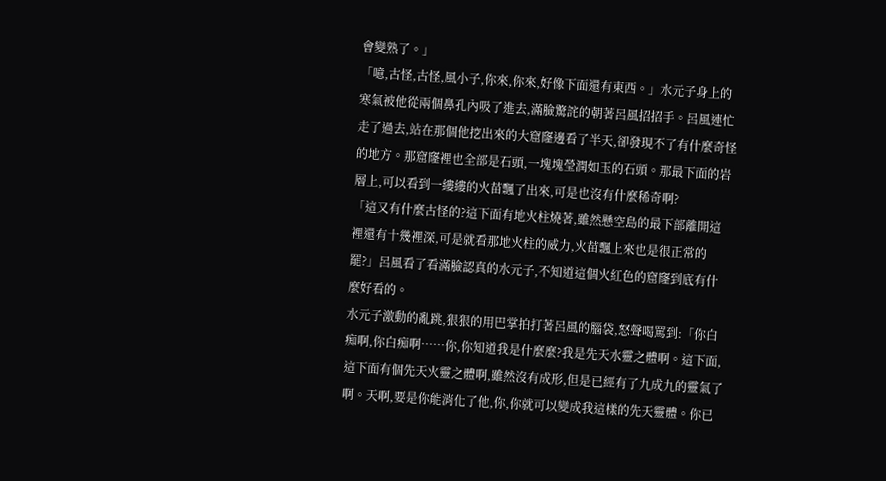會變熟了。」
「噫,古怪,古怪,風小子,你來,你來,好像下面還有東西。」水元子身上的寒氣被他從兩個鼻孔內吸了進去,滿臉驚詫的朝著呂風招招手。呂風連忙走了過去,站在那個他挖出來的大窟窿邊看了半天,卻發現不了有什麼奇怪的地方。那窟窿裡也全部是石頭,一塊塊瑩潤如玉的石頭。那最下面的岩層上,可以看到一縷縷的火苗飄了出來,可是也沒有什麼稀奇啊?
「這又有什麼古怪的?這下面有地火柱燒著,雖然懸空島的最下部離開這裡還有十幾裡深,可是就看那地火柱的威力,火苗飄上來也是很正常的罷?」呂風看了看滿臉認真的水元子,不知道這個火紅色的窟窿到底有什麼好看的。
水元子激動的亂跳,狠狠的用巴掌拍打著呂風的腦袋,怒聲喝罵到:「你白痴啊,你白痴啊……你,你知道我是什麼麼?我是先天水靈之體啊。這下面,這下面有個先天火靈之體啊,雖然沒有成形,但是已經有了九成九的靈氣了啊。天啊,要是你能消化了他,你,你就可以變成我這樣的先天靈體。你已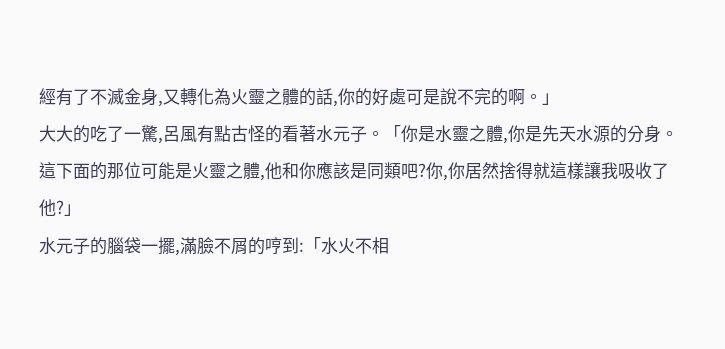經有了不滅金身,又轉化為火靈之體的話,你的好處可是說不完的啊。」
大大的吃了一驚,呂風有點古怪的看著水元子。「你是水靈之體,你是先天水源的分身。這下面的那位可能是火靈之體,他和你應該是同類吧?你,你居然捨得就這樣讓我吸收了他?」
水元子的腦袋一擺,滿臉不屑的哼到:「水火不相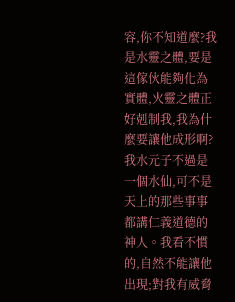容,你不知道麼?我是水靈之體,要是這傢伙能夠化為實體,火靈之體正好剋制我,我為什麼要讓他成形啊?我水元子不過是一個水仙,可不是天上的那些事事都講仁義道德的神人。我看不慣的,自然不能讓他出現;對我有威脅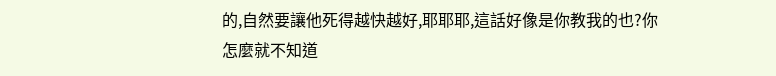的,自然要讓他死得越快越好,耶耶耶,這話好像是你教我的也?你怎麼就不知道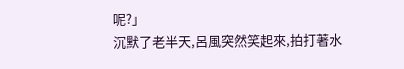呢?」
沉默了老半天,呂風突然笑起來,拍打著水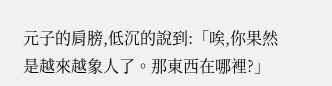元子的肩膀,低沉的說到:「唉,你果然是越來越象人了。那東西在哪裡?」